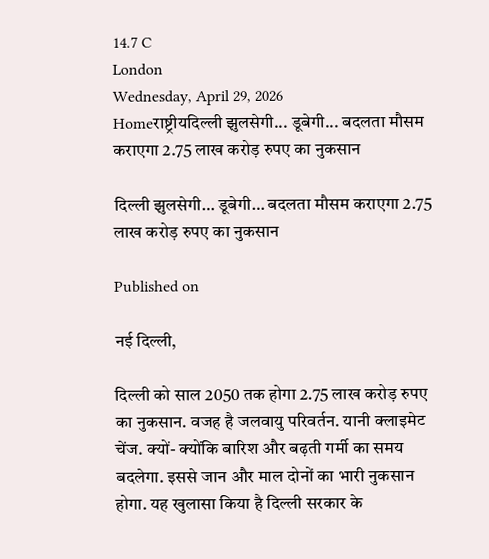14.7 C
London
Wednesday, April 29, 2026
Homeराष्ट्रीयदिल्ली झुलसेगी... डूबेगी... बदलता मौसम कराएगा 2.75 लाख करोड़ रुपए का नुकसान

दिल्ली झुलसेगी… डूबेगी… बदलता मौसम कराएगा 2.75 लाख करोड़ रुपए का नुकसान

Published on

नई दिल्ली,

दिल्ली को साल 2050 तक होगा 2.75 लाख करोड़ रुपए का नुकसान. वजह है जलवायु परिवर्तन. यानी क्लाइमेट चेंज. क्यों- क्योंकि बारिश और बढ़ती गर्मी का समय बदलेगा. इससे जान और माल दोनों का भारी नुकसान होगा. यह खुलासा किया है दिल्ली सरकार के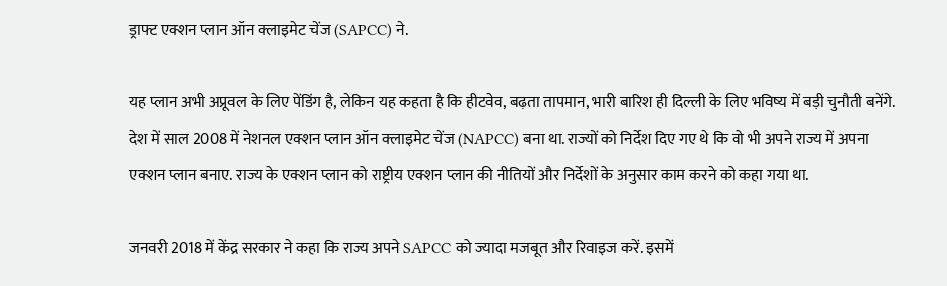ड्राफ्ट एक्शन प्लान ऑन क्लाइमेट चेंज (SAPCC) ने.

यह प्लान अभी अप्रूवल के लिए पेंडिंग है, लेकिन यह कहता है कि हीटवेव, बढ़ता तापमान, भारी बारिश ही दिल्ली के लिए भविष्य में बड़ी चुनौती बनेंगे. देश में साल 2008 में नेशनल एक्शन प्लान ऑन क्लाइमेट चेंज (NAPCC) बना था. राज्यों को निर्देश दिए गए थे कि वो भी अपने राज्य में अपना एक्शन प्लान बनाए. राज्य के एक्शन प्लान को राष्ट्रीय एक्शन प्लान की नीतियों और निर्देशों के अनुसार काम करने को कहा गया था.

जनवरी 2018 में केंद्र सरकार ने कहा कि राज्य अपने SAPCC को ज्यादा मजबूत और रिवाइज करें. इसमें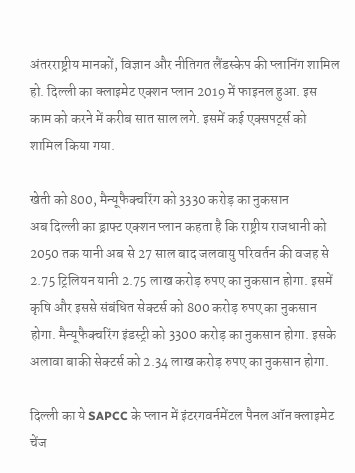अंतरराष्ट्रीय मानकों, विज्ञान और नीतिगत लैंडस्केप की प्लानिंग शामिल हो. दिल्ली का क्लाइमेट एक्शन प्लान 2019 में फाइनल हुआ. इस काम को करने में करीब सात साल लगे. इसमें कई एक्सपर्ट्स को शामिल किया गया.

खेती को 800, मैन्यूफैक्चरिंग को 3330 करोड़ का नुकसान
अब दिल्ली का ड्राफ्ट एक्शन प्लान कहता है कि राष्ट्रीय राजधानी को 2050 तक यानी अब से 27 साल बाद जलवायु परिवर्तन की वजह से 2.75 ट्रिलियन यानी 2.75 लाख करोड़ रुपए का नुकसान होगा. इसमें कृषि और इससे संबंधित सेक्टर्स को 800 करोड़ रुपए का नुकसान होगा. मैन्यूफैक्चरिंग इंडस्ट्री को 3300 करोड़ का नुकसान होगा. इसके अलावा बाकी सेक्टर्स को 2.34 लाख करोड़ रुपए का नुकसान होगा.

दिल्ली का ये SAPCC के प्लान में इंटरगवर्नमेंटल पैनल ऑन क्लाइमेट चेंज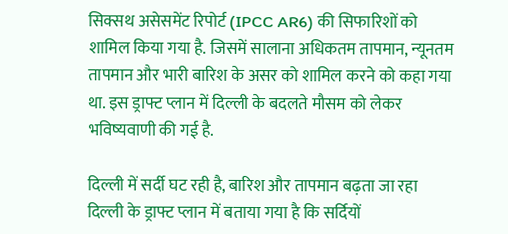सिक्सथ असेसमेंट रिपोर्ट (IPCC AR6) की सिफारिशों को शामिल किया गया है. जिसमें सालाना अधिकतम तापमान, न्यूनतम तापमान और भारी बारिश के असर को शामिल करने को कहा गया था. इस ड्राफ्ट प्लान में दिल्ली के बदलते मौसम को लेकर भविष्यवाणी की गई है.

दिल्ली में सर्दी घट रही है, बारिश और तापमान बढ़ता जा रहा
दिल्ली के ड्राफ्ट प्लान में बताया गया है कि सर्दियों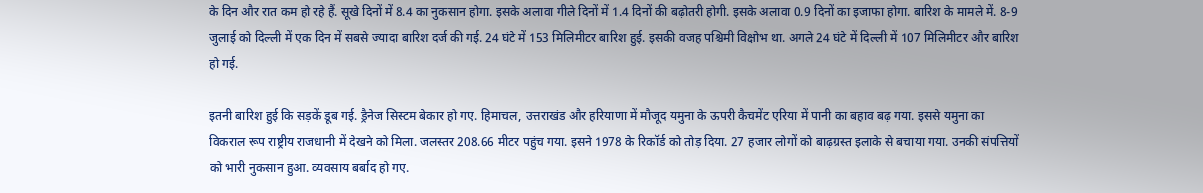के दिन और रात कम हो रहे हैं. सूखे दिनों में 8.4 का नुकसान होगा. इसके अलावा गीले दिनों में 1.4 दिनों की बढ़ोतरी होगी. इसके अलावा 0.9 दिनों का इजाफा होगा. बारिश के मामले में. 8-9 जुलाई को दिल्ली में एक दिन में सबसे ज्यादा बारिश दर्ज की गई. 24 घंटे में 153 मिलिमीटर बारिश हुई. इसकी वजह पश्चिमी विक्षोभ था. अगले 24 घंटे में दिल्ली में 107 मिलिमीटर और बारिश हो गई.

इतनी बारिश हुई कि सड़कें डूब गई. ड्रैनेज सिस्टम बेकार हो गए. हिमाचल, उत्तराखंड और हरियाणा में मौजूद यमुना के ऊपरी कैचमेंट एरिया में पानी का बहाव बढ़ गया. इससे यमुना का विकराल रूप राष्ट्रीय राजधानी में देखने को मिला. जलस्तर 208.66 मीटर पहुंच गया. इसने 1978 के रिकॉर्ड को तोड़ दिया. 27 हजार लोगों को बाढ़ग्रस्त इलाके से बचाया गया. उनकी संपत्तियों को भारी नुकसान हुआ. व्यवसाय बर्बाद हो गए.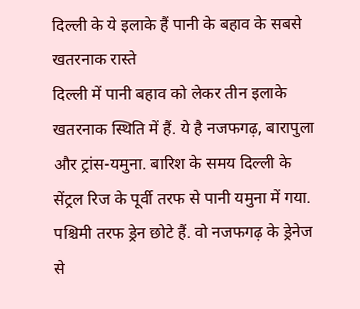दिल्ली के ये इलाके हैं पानी के बहाव के सबसे खतरनाक रास्ते
दिल्ली में पानी बहाव को लेकर तीन इलाके खतरनाक स्थिति में हैं. ये है नजफगढ़, बारापुला और ट्रांस-यमुना. बारिश के समय दिल्ली के सेंट्रल रिज के पूर्वी तरफ से पानी यमुना में गया. पश्चिमी तरफ ड्रेन छोटे हैं. वो नजफगढ़ के ड्रेनेज से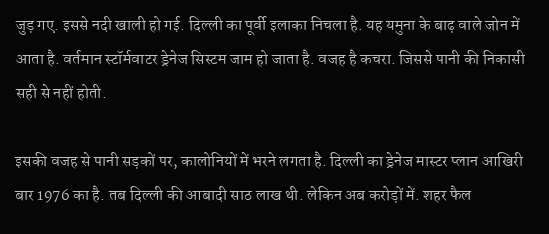जुड़ गए. इससे नदी खाली हो गई. दिल्ली का पूर्वी इलाका निचला है. यह यमुना के बाढ़ वाले जोन में आता है. वर्तमान स्टॉर्मवाटर ड्रेनेज सिस्टम जाम हो जाता है. वजह है कचरा. जिससे पानी की निकासी सही से नहीं होती.

इसकी वजह से पानी सड़कों पर, कालोनियों में भरने लगता है. दिल्ली का ड्रेनेज मास्टर प्लान आखिरी बार 1976 का है. तब दिल्ली की आबादी साठ लाख थी. लेकिन अब करोड़ों में. शहर फैल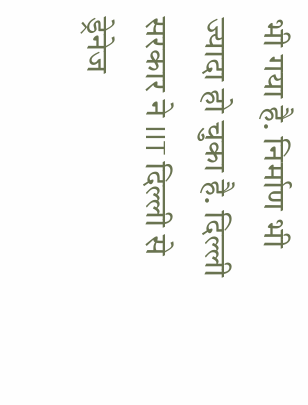भी गया है. निर्माण भी ज्यादा हो चुका है. दिल्ली सरकार ने IIT दिल्ली से ड्रेनेज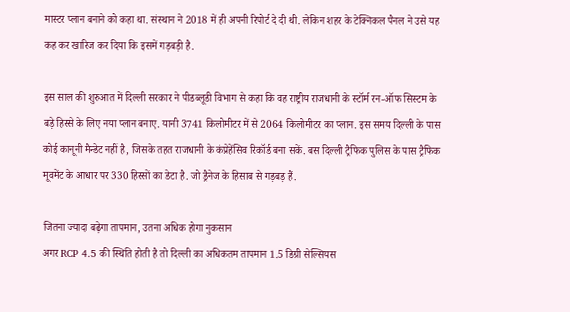मास्टर प्लान बनाने को कहा था. संस्थान ने 2018 में ही अपनी रिपोर्ट दे दी थी. लेकिन शहर के टेक्निकल पैनल ने उसे यह कह कर खारिज कर दिया कि इसमें गड़बड़ी है.

इस साल की शुरुआत में दिल्ली सरकार ने पीडब्लूडी विभाग से कहा कि वह राष्ट्रीय राजधानी के स्टॉर्म रन-ऑफ सिस्टम के बड़े हिस्से के लिए नया प्लान बनाए. यानी 3741 किलोमीटर में से 2064 किलोमीटर का प्लान. इस समय दिल्ली के पास कोई कानूनी मैन्डेट नहीं है, जिसके तहत राजधानी के कंप्रेहेंसिव रिकॉर्ड बना सकें. बस दिल्ली ट्रैफिक पुलिस के पास ट्रैफिक मूवमेंट के आधार पर 330 हिस्सों का डेटा है. जो ड्रैनेज के हिसाब से गड़बड़ हैं.

जितना ज्यादा बढ़ेगा तापमान, उतना अधिक होगा नुकसान
अगर RCP 4.5 की स्थिति होती है तो दिल्ली का अधिकतम तापमान 1.5 डिग्री सेल्सियस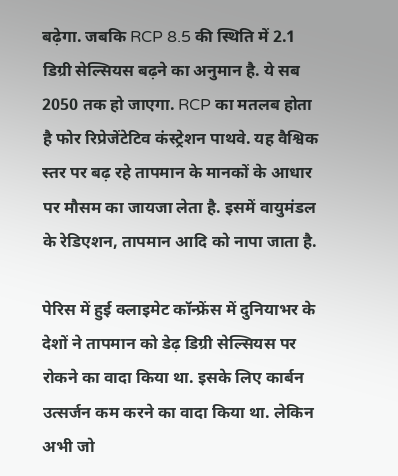बढ़ेगा. जबकि RCP 8.5 की स्थिति में 2.1 डिग्री सेल्सियस बढ़ने का अनुमान है. ये सब 2050 तक हो जाएगा. RCP का मतलब होता है फोर रिप्रेजेंटेटिव कंस्ट्रेशन पाथवे. यह वैश्विक स्तर पर बढ़ रहे तापमान के मानकों के आधार पर मौसम का जायजा लेता है. इसमें वायुमंडल के रेडिएशन, तापमान आदि को नापा जाता है.

पेरिस में हुई क्लाइमेट कॉन्फ्रेंस में दुनियाभर के देशों ने तापमान को डेढ़ डिग्री सेल्सियस पर रोकने का वादा किया था. इसके लिए कार्बन उत्सर्जन कम करने का वादा किया था. लेकिन अभी जो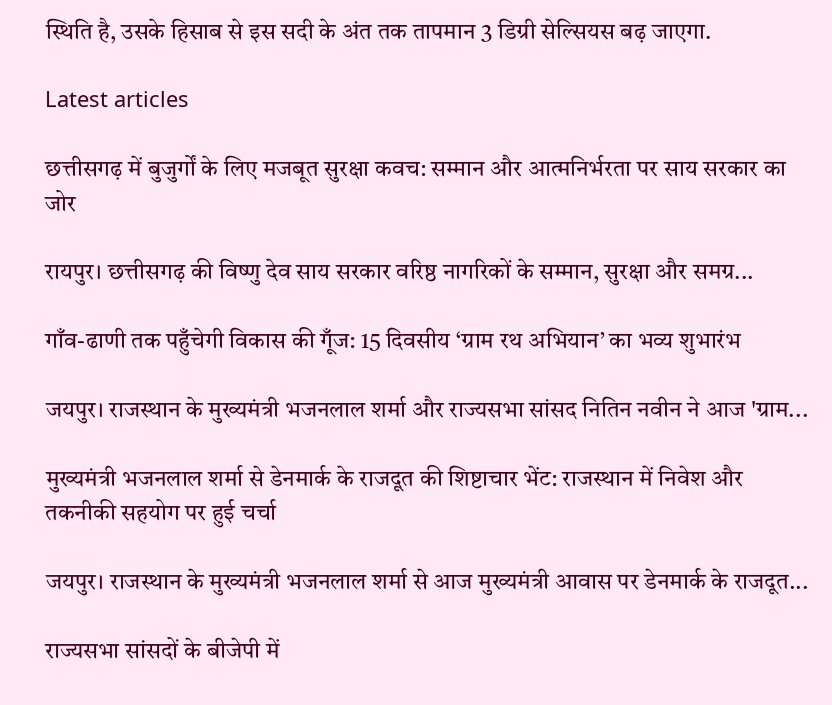स्थिति है, उसके हिसाब से इस सदी के अंत तक तापमान 3 डिग्री सेल्सियस बढ़ जाएगा.

Latest articles

छत्तीसगढ़ में बुजुर्गों के लिए मजबूत सुरक्षा कवच: सम्मान और आत्मनिर्भरता पर साय सरकार का जोर

रायपुर। छत्तीसगढ़ की विष्णु देव साय सरकार वरिष्ठ नागरिकों के सम्मान, सुरक्षा और समग्र...

गाँव-ढाणी तक पहुँचेगी विकास की गूँज: 15 दिवसीय ‘ग्राम रथ अभियान’ का भव्य शुभारंभ

जयपुर। राजस्थान के मुख्यमंत्री भजनलाल शर्मा और राज्यसभा सांसद नितिन नवीन ने आज 'ग्राम...

मुख्यमंत्री भजनलाल शर्मा से डेनमार्क के राजदूत की शिष्टाचार भेंट: राजस्थान में निवेश और तकनीकी सहयोग पर हुई चर्चा

जयपुर। राजस्थान के मुख्यमंत्री भजनलाल शर्मा से आज मुख्यमंत्री आवास पर डेनमार्क के राजदूत...

राज्यसभा सांसदों के बीजेपी में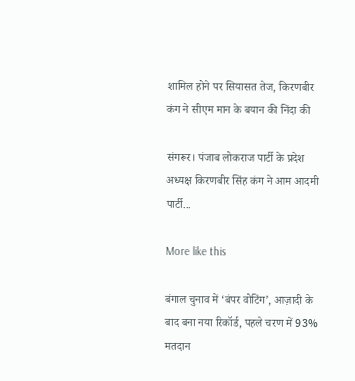शामिल होने पर सियासत तेज, किरणबीर कंग ने सीएम मान के बयान की निंदा की

संगरूर। पंजाब लोकराज पार्टी के प्रदेश अध्यक्ष किरणबीर सिंह कंग ने आम आदमी पार्टी...

More like this

बंगाल चुनाव में ‘बंपर वोटिंग’, आज़ादी के बाद बना नया रिकॉर्ड, पहले चरण में 93% मतदान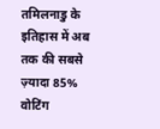तमिलनाडु के इतिहास में अब तक की सबसे ज़्यादा 85% वोटिंग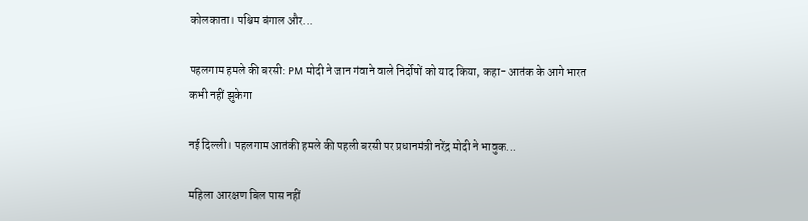कोलकाता। पश्चिम बंगाल और...

पहलगाम हमले की बरसी: PM मोदी ने जान गंवाने वाले निर्दोषों को याद किया, कहा- आतंक के आगे भारत कभी नहीं झुकेगा

नई दिल्ली। पहलगाम आतंकी हमले की पहली बरसी पर प्रधानमंत्री नरेंद्र मोदी ने भावुक...

महिला आरक्षण बिल पास नहीं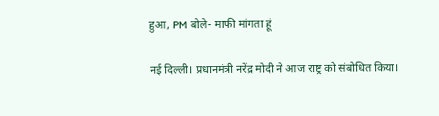हुआ, PM बोले- माफी मांगता हूं

नई दिल्ली। प्रधानमंत्री नरेंद्र मोदी ने आज राष्ट्र को संबोधित किया।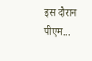इस दौरान पीएम...